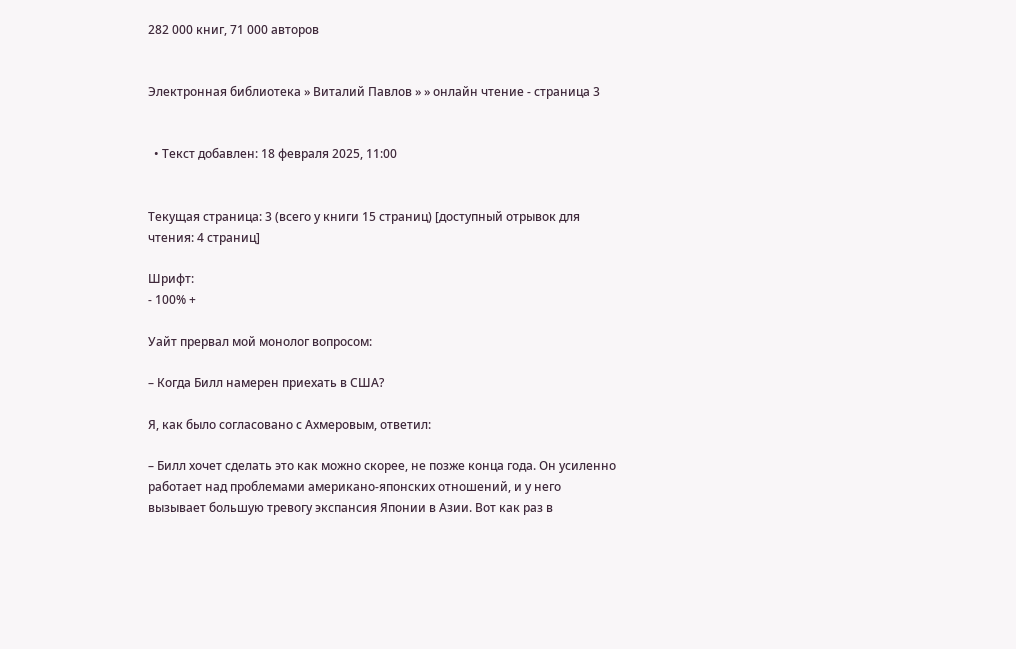282 000 книг, 71 000 авторов


Электронная библиотека » Виталий Павлов » » онлайн чтение - страница 3


  • Текст добавлен: 18 февраля 2025, 11:00


Текущая страница: 3 (всего у книги 15 страниц) [доступный отрывок для чтения: 4 страниц]

Шрифт:
- 100% +

Уайт прервал мой монолог вопросом:

– Когда Билл намерен приехать в США?

Я, как было согласовано с Ахмеровым, ответил:

– Билл хочет сделать это как можно скорее, не позже конца года. Он усиленно работает над проблемами американо-японских отношений, и у него вызывает большую тревогу экспансия Японии в Азии. Вот как раз в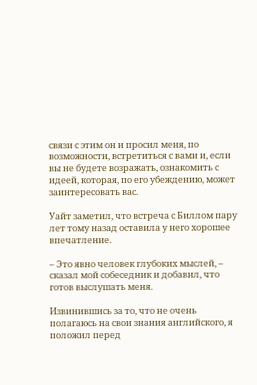связи с этим он и просил меня, по возможности, встретиться с вами и, если вы не будете возражать, ознакомить с идеей, которая, по его убеждению, может заинтересовать вас.

Уайт заметил, что встреча с Биллом пару лет тому назад оставила у него хорошее впечатление.

– Это явно человек глубоких мыслей, – сказал мой собеседник и добавил, что готов выслушать меня.

Извинившись за то, что не очень полагаюсь на свои знания английского, я положил перед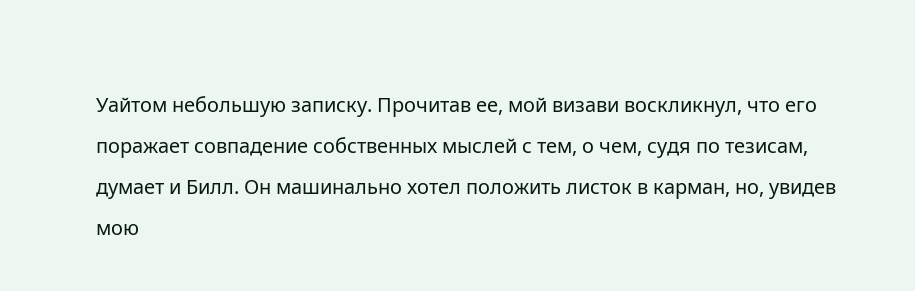Уайтом небольшую записку. Прочитав ее, мой визави воскликнул, что его поражает совпадение собственных мыслей с тем, о чем, судя по тезисам, думает и Билл. Он машинально хотел положить листок в карман, но, увидев мою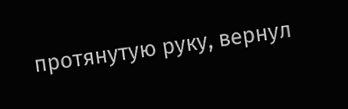протянутую руку, вернул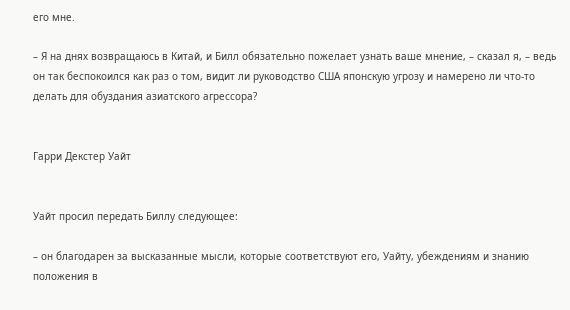его мне.

– Я на днях возвращаюсь в Китай, и Билл обязательно пожелает узнать ваше мнение, – сказал я, – ведь он так беспокоился как раз о том, видит ли руководство США японскую угрозу и намерено ли что-то делать для обуздания азиатского агрессора?


Гарри Декстер Уайт


Уайт просил передать Биллу следующее:

– он благодарен за высказанные мысли, которые соответствуют его, Уайту, убеждениям и знанию положения в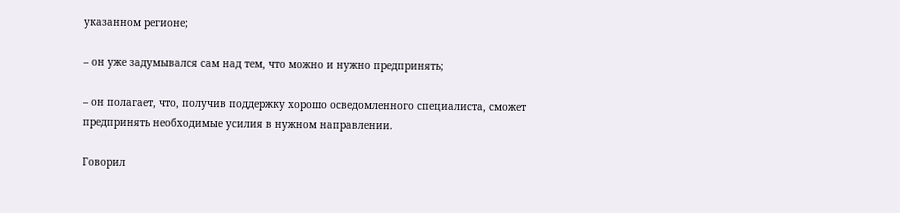указанном регионе;

– он уже задумывался сам над тем, что можно и нужно предпринять;

– он полагает, что, получив поддержку хорошо осведомленного специалиста, сможет предпринять необходимые усилия в нужном направлении.

Говорил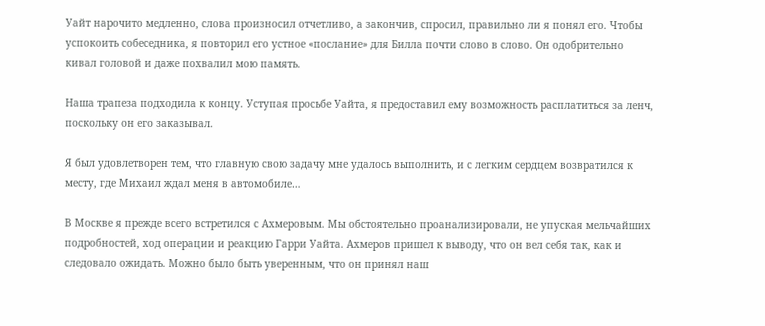Уайт нарочито медленно, слова произносил отчетливо, а закончив, спросил, правильно ли я понял его. Чтобы успокоить собеседника, я повторил его устное «послание» для Билла почти слово в слово. Он одобрительно кивал головой и даже похвалил мою память.

Наша трапеза подходила к концу. Уступая просьбе Уайта, я предоставил ему возможность расплатиться за ленч, поскольку он его заказывал.

Я был удовлетворен тем, что главную свою задачу мне удалось выполнить, и с легким сердцем возвратился к месту, где Михаил ждал меня в автомобиле…

В Москве я прежде всего встретился с Ахмеровым. Мы обстоятельно проанализировали, не упуская мельчайших подробностей, ход операции и реакцию Гарри Уайта. Ахмеров пришел к выводу, что он вел себя так, как и следовало ожидать. Можно было быть уверенным, что он принял наш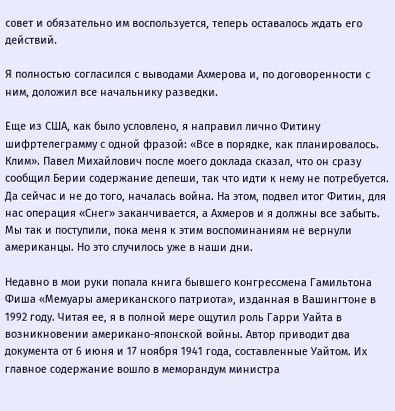совет и обязательно им воспользуется, теперь оставалось ждать его действий.

Я полностью согласился с выводами Ахмерова и, по договоренности с ним, доложил все начальнику разведки.

Еще из США, как было условлено, я направил лично Фитину шифртелеграмму с одной фразой: «Все в порядке, как планировалось. Клим». Павел Михайлович после моего доклада сказал, что он сразу сообщил Берии содержание депеши, так что идти к нему не потребуется. Да сейчас и не до того, началась война. На этом, подвел итог Фитин, для нас операция «Снег» заканчивается, а Ахмеров и я должны все забыть. Мы так и поступили, пока меня к этим воспоминаниям не вернули американцы. Но это случилось уже в наши дни.

Недавно в мои руки попала книга бывшего конгрессмена Гамильтона Фиша «Мемуары американского патриота», изданная в Вашингтоне в 1992 году. Читая ее, я в полной мере ощутил роль Гарри Уайта в возникновении американо-японской войны. Автор приводит два документа от 6 июня и 17 ноября 1941 года, составленные Уайтом. Их главное содержание вошло в меморандум министра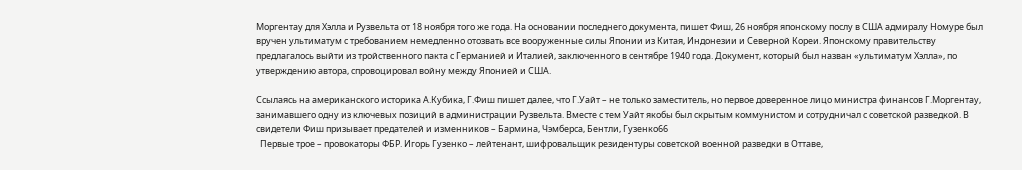Моргентау для Хэлла и Рузвельта от 18 ноября того же года. На основании последнего документа, пишет Фиш, 26 ноября японскому послу в США адмиралу Номуре был вручен ультиматум с требованием немедленно отозвать все вооруженные силы Японии из Китая, Индонезии и Северной Кореи. Японскому правительству предлагалось выйти из тройственного пакта с Германией и Италией, заключенного в сентябре 1940 года. Документ, который был назван «ультиматум Хэлла», по утверждению автора, спровоцировал войну между Японией и США.

Ссылаясь на американского историка А.Кубика, Г.Фиш пишет далее, что Г.Уайт – не только заместитель, но первое доверенное лицо министра финансов Г.Моргентау, занимавшего одну из ключевых позиций в администрации Рузвельта. Вместе с тем Уайт якобы был скрытым коммунистом и сотрудничал с советской разведкой. В свидетели Фиш призывает предателей и изменников – Бармина, Чэмберса, Бентли, Гузенко66
  Первые трое – провокаторы ФБР. Игорь Гузенко – лейтенант, шифровальщик резидентуры советской военной разведки в Оттаве,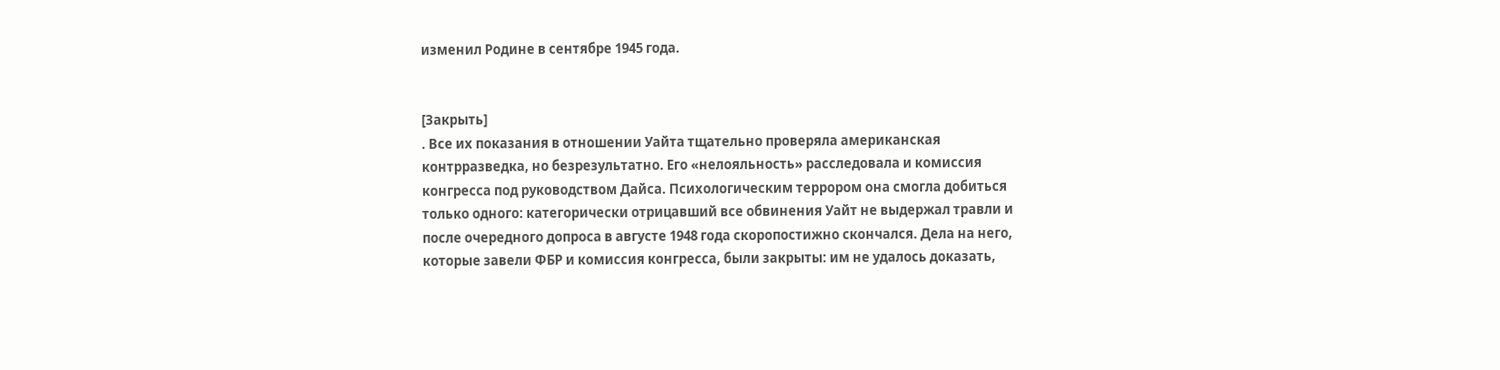изменил Родине в сентябре 1945 года.


[Закрыть]
. Все их показания в отношении Уайта тщательно проверяла американская контрразведка, но безрезультатно. Его «нелояльность» расследовала и комиссия конгресса под руководством Дайса. Психологическим террором она смогла добиться только одного: категорически отрицавший все обвинения Уайт не выдержал травли и после очередного допроса в августе 1948 года скоропостижно скончался. Дела на него, которые завели ФБР и комиссия конгресса, были закрыты: им не удалось доказать,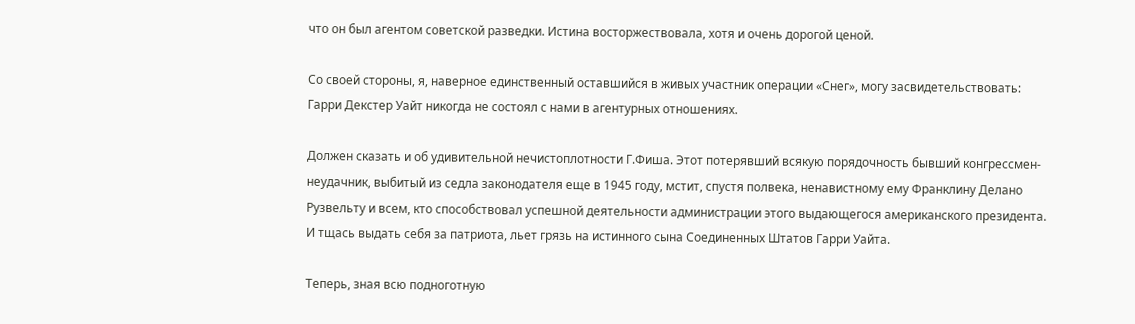что он был агентом советской разведки. Истина восторжествовала, хотя и очень дорогой ценой.

Со своей стороны, я, наверное единственный оставшийся в живых участник операции «Снег», могу засвидетельствовать: Гарри Декстер Уайт никогда не состоял с нами в агентурных отношениях.

Должен сказать и об удивительной нечистоплотности Г.Фиша. Этот потерявший всякую порядочность бывший конгрессмен-неудачник, выбитый из седла законодателя еще в 1945 году, мстит, спустя полвека, ненавистному ему Франклину Делано Рузвельту и всем, кто способствовал успешной деятельности администрации этого выдающегося американского президента. И тщась выдать себя за патриота, льет грязь на истинного сына Соединенных Штатов Гарри Уайта.

Теперь, зная всю подноготную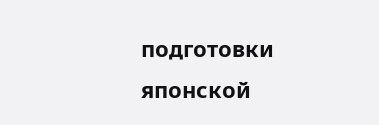подготовки японской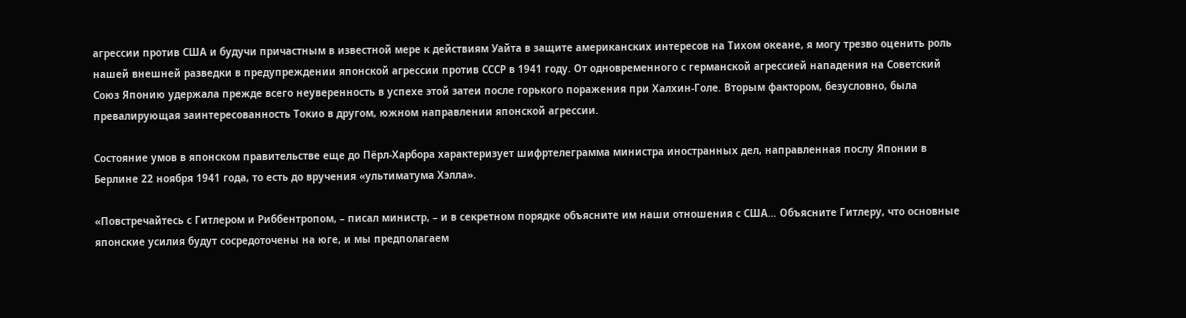агрессии против США и будучи причастным в известной мере к действиям Уайта в защите американских интересов на Тихом океане, я могу трезво оценить роль нашей внешней разведки в предупреждении японской агрессии против СССР в 1941 году. От одновременного с германской агрессией нападения на Советский Союз Японию удержала прежде всего неуверенность в успехе этой затеи после горького поражения при Халхин-Голе. Вторым фактором, безусловно, была превалирующая заинтересованность Токио в другом, южном направлении японской агрессии.

Состояние умов в японском правительстве еще до Пёрл-Харбора характеризует шифртелеграмма министра иностранных дел, направленная послу Японии в Берлине 22 ноября 1941 года, то есть до вручения «ультиматума Хэлла».

«Повстречайтесь с Гитлером и Риббентропом, – писал министр, – и в секретном порядке объясните им наши отношения с США… Объясните Гитлеру, что основные японские усилия будут сосредоточены на юге, и мы предполагаем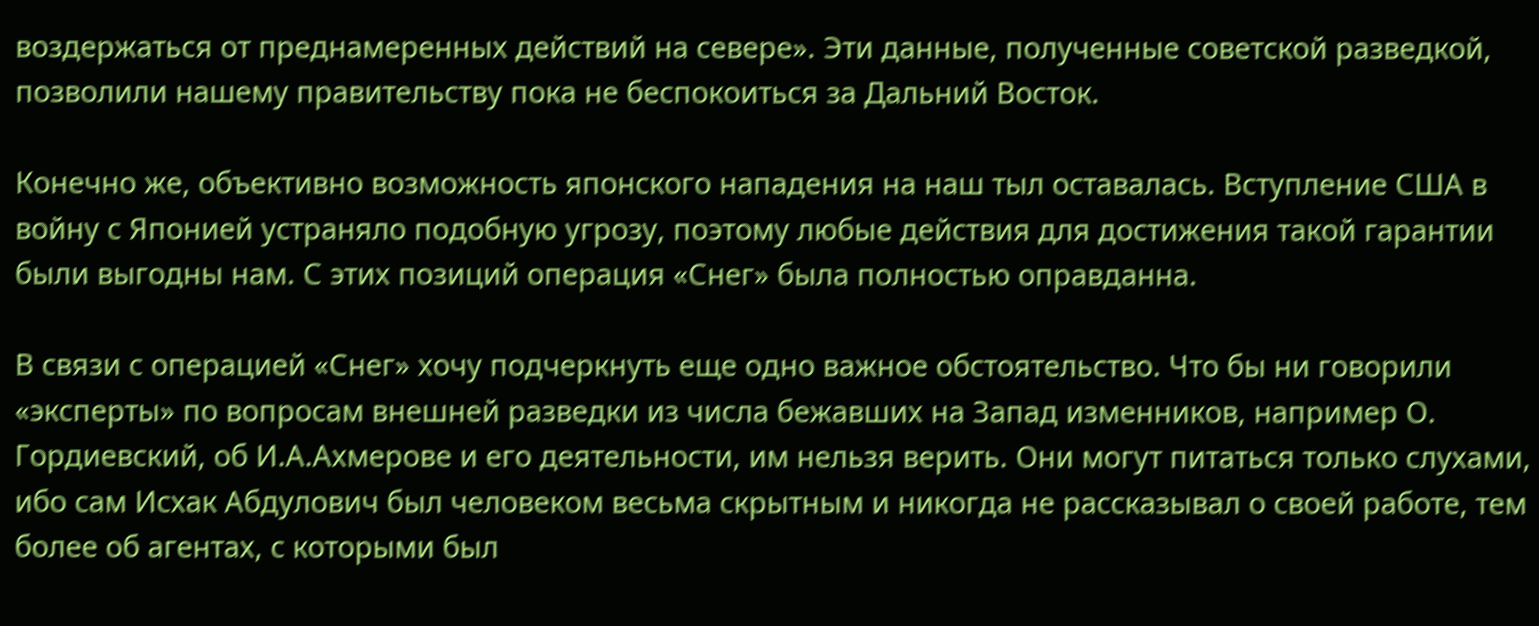воздержаться от преднамеренных действий на севере». Эти данные, полученные советской разведкой, позволили нашему правительству пока не беспокоиться за Дальний Восток.

Конечно же, объективно возможность японского нападения на наш тыл оставалась. Вступление США в войну с Японией устраняло подобную угрозу, поэтому любые действия для достижения такой гарантии были выгодны нам. С этих позиций операция «Снег» была полностью оправданна.

В связи с операцией «Снег» хочу подчеркнуть еще одно важное обстоятельство. Что бы ни говорили «эксперты» по вопросам внешней разведки из числа бежавших на Запад изменников, например О. Гордиевский, об И.А.Ахмерове и его деятельности, им нельзя верить. Они могут питаться только слухами, ибо сам Исхак Абдулович был человеком весьма скрытным и никогда не рассказывал о своей работе, тем более об агентах, с которыми был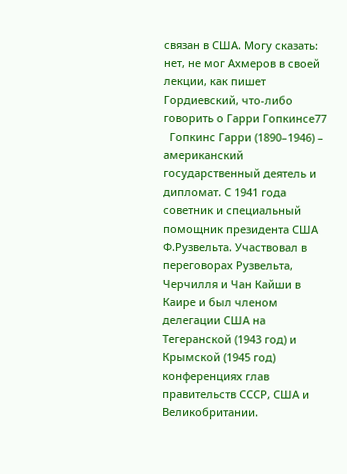связан в США. Могу сказать: нет, не мог Ахмеров в своей лекции, как пишет Гордиевский, что-либо говорить о Гарри Гопкинсе77
  Гопкинс Гарри (1890–1946) – американский государственный деятель и дипломат. С 1941 года советник и специальный помощник президента США Ф.Рузвельта. Участвовал в переговорах Рузвельта, Черчилля и Чан Кайши в Каире и был членом делегации США на Тегеранской (1943 год) и Крымской (1945 год) конференциях глав правительств СССР, США и Великобритании.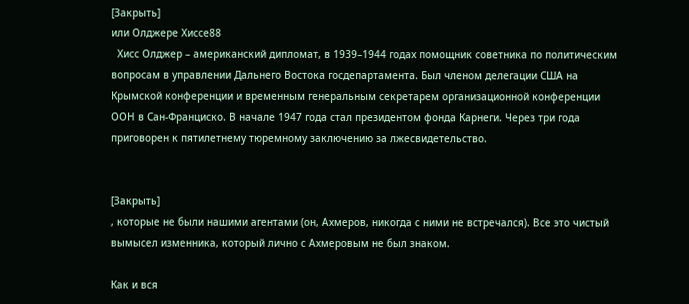[Закрыть]
или Олджере Хиссе88
  Хисс Олджер – американский дипломат, в 1939–1944 годах помощник советника по политическим вопросам в управлении Дальнего Востока госдепартамента. Был членом делегации США на Крымской конференции и временным генеральным секретарем организационной конференции ООН в Сан-Франциско. В начале 1947 года стал президентом фонда Карнеги. Через три года приговорен к пятилетнему тюремному заключению за лжесвидетельство.


[Закрыть]
, которые не были нашими агентами (он, Ахмеров, никогда с ними не встречался). Все это чистый вымысел изменника, который лично с Ахмеровым не был знаком.

Как и вся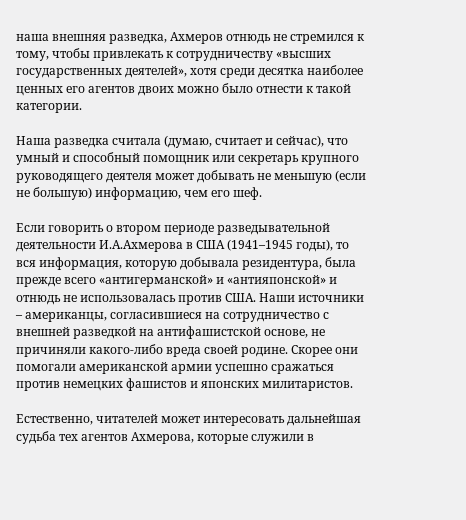наша внешняя разведка, Ахмеров отнюдь не стремился к тому, чтобы привлекать к сотрудничеству «высших государственных деятелей», хотя среди десятка наиболее ценных его агентов двоих можно было отнести к такой категории.

Наша разведка считала (думаю, считает и сейчас), что умный и способный помощник или секретарь крупного руководящего деятеля может добывать не меньшую (если не большую) информацию, чем его шеф.

Если говорить о втором периоде разведывательной деятельности И.А.Ахмерова в США (1941–1945 годы), то вся информация, которую добывала резидентура, была прежде всего «антигерманской» и «антияпонской» и отнюдь не использовалась против США. Наши источники – американцы, согласившиеся на сотрудничество с внешней разведкой на антифашистской основе, не причиняли какого-либо вреда своей родине. Скорее они помогали американской армии успешно сражаться против немецких фашистов и японских милитаристов.

Естественно, читателей может интересовать дальнейшая судьба тех агентов Ахмерова, которые служили в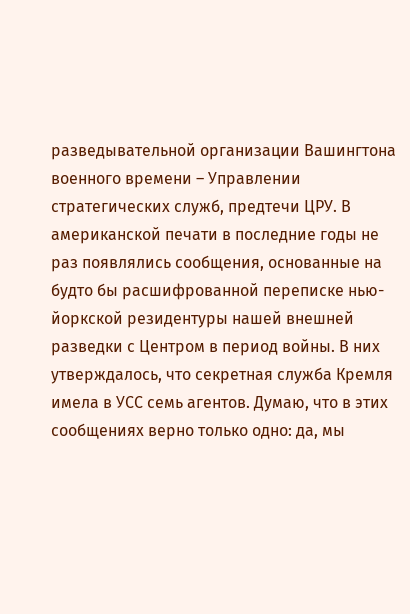разведывательной организации Вашингтона военного времени – Управлении стратегических служб, предтечи ЦРУ. В американской печати в последние годы не раз появлялись сообщения, основанные на будто бы расшифрованной переписке нью-йоркской резидентуры нашей внешней разведки с Центром в период войны. В них утверждалось, что секретная служба Кремля имела в УСС семь агентов. Думаю, что в этих сообщениях верно только одно: да, мы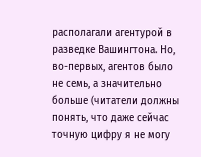располагали агентурой в разведке Вашингтона. Но, во-первых, агентов было не семь, а значительно больше (читатели должны понять, что даже сейчас точную цифру я не могу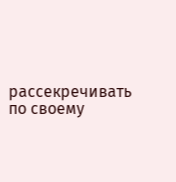рассекречивать по своему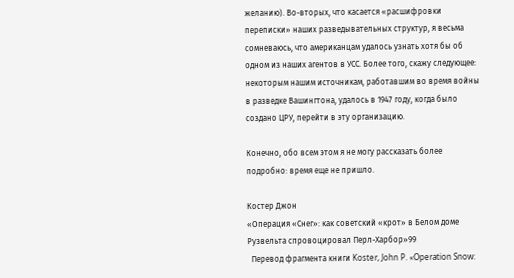желанию). Во-вторых, что касается «расшифровки переписки» наших разведывательных структур, я весьма сомневаюсь, что американцам удалось узнать хотя бы об одном из наших агентов в УСС. Более того, скажу следующее: некоторым нашим источникам, работавшим во время войны в разведке Вашингтона, удалось в 1947 году, когда было создано ЦРУ, перейти в эту организацию.

Конечно, обо всем этом я не могу рассказать более подробно: время еще не пришло.

Костер Джон
«Операция «Снег»: как советский «крот» в Белом доме Рузвельта спровоцировал Перл-Харбор»99
  Перевод фрагмента книги Koster, John P. «Operation Snow: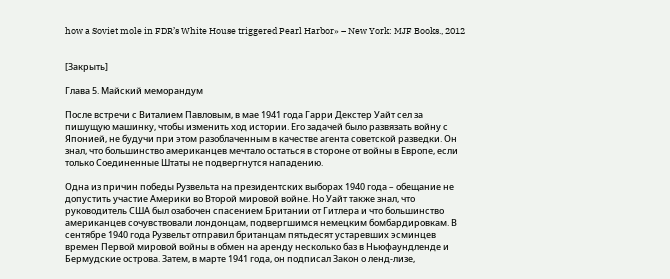how a Soviet mole in FDR’s White House triggered Pearl Harbor» – New York: MJF Books., 2012


[Закрыть]

Глава 5. Майский меморандум

После встречи с Виталием Павловым, в мае 1941 года Гарри Декстер Уайт сел за пишущую машинку, чтобы изменить ход истории. Его задачей было развязать войну с Японией, не будучи при этом разоблаченным в качестве агента советской разведки. Он знал, что большинство американцев мечтало остаться в стороне от войны в Европе, если только Соединенные Штаты не подвергнутся нападению.

Одна из причин победы Рузвельта на президентских выборах 1940 года – обещание не допустить участие Америки во Второй мировой войне. Но Уайт также знал, что руководитель США был озабочен спасением Британии от Гитлера и что большинство американцев сочувствовали лондонцам, подвергшимся немецким бомбардировкам. В сентябре 1940 года Рузвельт отправил британцам пятьдесят устаревших эсминцев времен Первой мировой войны в обмен на аренду несколько баз в Ньюфаундленде и Бермудские острова. Затем, в марте 1941 года, он подписал Закон о ленд-лизе,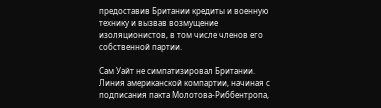предоставив Британии кредиты и военную технику и вызвав возмущение изоляционистов, в том числе членов его собственной партии.

Сам Уайт не симпатизировал Британии. Линия американской компартии, начиная с подписания пакта Молотова-Риббентропа,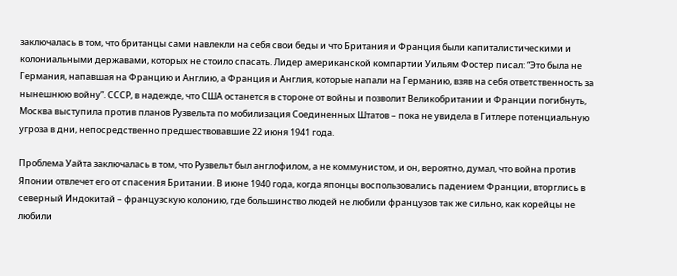заключалась в том, что британцы сами навлекли на себя свои беды и что Британия и Франция были капиталистическими и колониальными державами, которых не стоило спасать. Лидер американской компартии Уильям Фостер писал: “Это была не Германия, напавшая на Францию и Англию, а Франция и Англия, которые напали на Германию, взяв на себя ответственность за нынешнюю войну”. СССР, в надежде, что США останется в стороне от войны и позволит Великобритании и Франции погибнуть, Москва выступила против планов Рузвельта по мобилизация Соединенных Штатов – пока не увидела в Гитлере потенциальную угроза в дни, непосредственно предшествовавшие 22 июня 1941 года.

Проблема Уайта заключалась в том, что Рузвельт был англофилом, а не коммунистом, и он, вероятно, думал, что война против Японии отвлечет его от спасения Британии. В июне 1940 года, когда японцы воспользовались падением Франции, вторглись в северный Индокитай – французскую колонию, где большинство людей не любили французов так же сильно, как корейцы не любили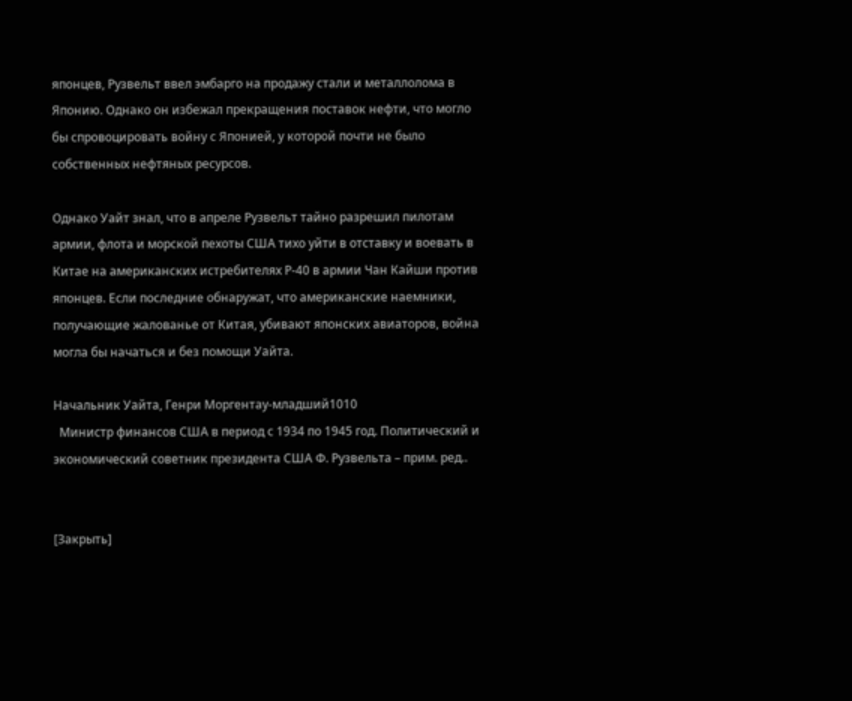японцев, Рузвельт ввел эмбарго на продажу стали и металлолома в Японию. Однако он избежал прекращения поставок нефти, что могло бы спровоцировать войну с Японией, у которой почти не было собственных нефтяных ресурсов.

Однако Уайт знал, что в апреле Рузвельт тайно разрешил пилотам армии, флота и морской пехоты США тихо уйти в отставку и воевать в Китае на американских истребителях Р-40 в армии Чан Кайши против японцев. Если последние обнаружат, что американские наемники, получающие жалованье от Китая, убивают японских авиаторов, война могла бы начаться и без помощи Уайта.

Начальник Уайта, Генри Моргентау-младший1010
  Министр финансов США в период с 1934 по 1945 год. Политический и экономический советник президента США Ф. Рузвельта – прим. ред..


[Закрыть]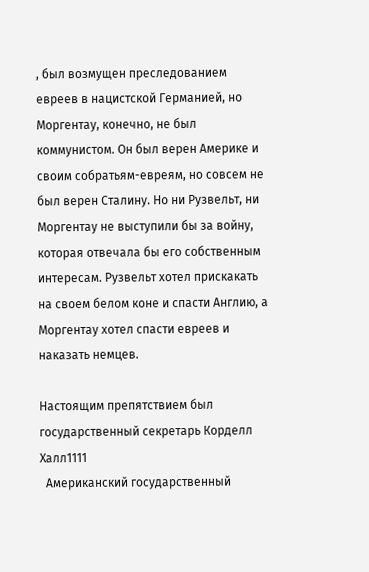, был возмущен преследованием евреев в нацистской Германией, но Моргентау, конечно, не был коммунистом. Он был верен Америке и своим собратьям-евреям, но совсем не был верен Сталину. Но ни Рузвельт, ни Моргентау не выступили бы за войну, которая отвечала бы его собственным интересам. Рузвельт хотел прискакать на своем белом коне и спасти Англию, а Моргентау хотел спасти евреев и наказать немцев.

Настоящим препятствием был государственный секретарь Корделл Халл1111
  Американский государственный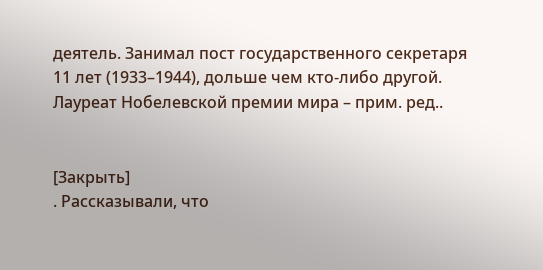деятель. Занимал пост государственного секретаря 11 лет (1933–1944), дольше чем кто-либо другой. Лауреат Нобелевской премии мира – прим. ред..


[Закрыть]
. Рассказывали, что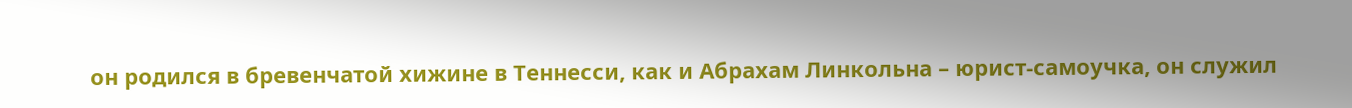он родился в бревенчатой хижине в Теннесси, как и Абрахам Линкольна – юрист-самоучка, он служил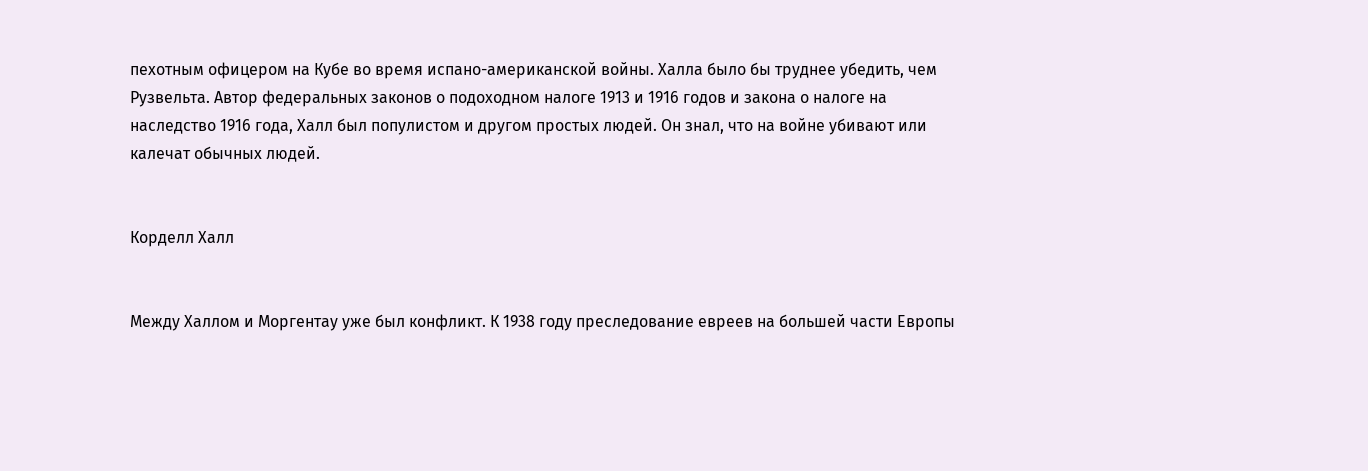пехотным офицером на Кубе во время испано-американской войны. Халла было бы труднее убедить, чем Рузвельта. Автор федеральных законов о подоходном налоге 1913 и 1916 годов и закона о налоге на наследство 1916 года, Халл был популистом и другом простых людей. Он знал, что на войне убивают или калечат обычных людей.


Корделл Халл


Между Халлом и Моргентау уже был конфликт. К 1938 году преследование евреев на большей части Европы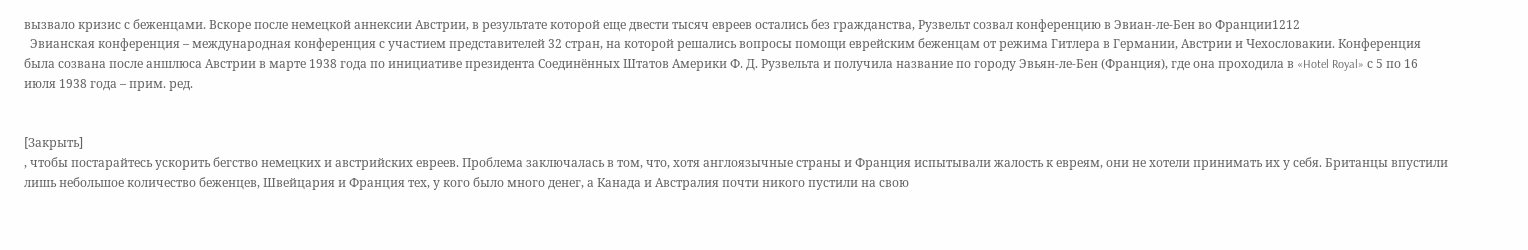вызвало кризис с беженцами. Вскоре после немецкой аннексии Австрии, в результате которой еще двести тысяч евреев остались без гражданства, Рузвельт созвал конференцию в Эвиан-ле-Бен во Франции1212
  Эвианская конференция – международная конференция с участием представителей 32 стран, на которой решались вопросы помощи еврейским беженцам от режима Гитлера в Германии, Австрии и Чехословакии. Конференция была созвана после аншлюса Австрии в марте 1938 года по инициативе президента Соединённых Штатов Америки Ф. Д. Рузвельта и получила название по городу Эвьян-ле-Бен (Франция), где она проходила в «Hotel Royal» с 5 по 16 июля 1938 года – прим. ред.


[Закрыть]
, чтобы постарайтесь ускорить бегство немецких и австрийских евреев. Проблема заключалась в том, что, хотя англоязычные страны и Франция испытывали жалость к евреям, они не хотели принимать их у себя. Британцы впустили лишь небольшое количество беженцев, Швейцария и Франция тех, у кого было много денег, а Канада и Австралия почти никого пустили на свою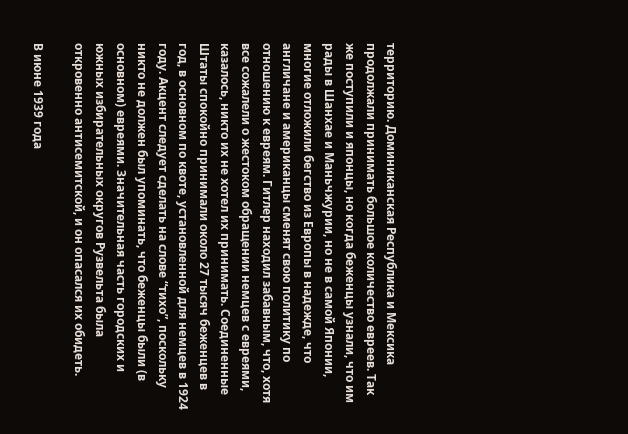территорию. Доминиканская Республика и Мексика продолжали принимать большое количество евреев. Так же поступили и японцы, но когда беженцы узнали, что им рады в Шанхае и Маньчжурии, но не в самой Японии, многие отложили бегство из Европы в надежде, что англичане и американцы сменят свою политику по отношению к евреям. Гитлер находил забавным, что, хотя все сожалели о жестоком обращении немцев с евреями, казалось, никто их не хотел их принимать. Соединенные Штаты спокойно принимали около 27 тысяч беженцев в год, в основном по квоте, установленной для немцев в 1924 году. Акцент следует сделать на слове “тихо”, поскольку никто не должен был упоминать, что беженцы были (в основном) евреями. Значительная часть городских и южных избирательных округов Рузвельта была откровенно антисемитской, и он опасался их обидеть.

В июне 1939 года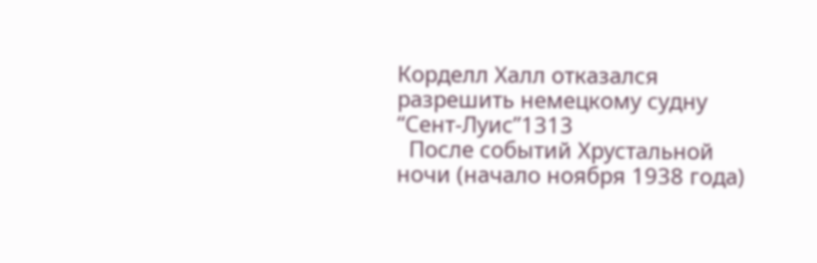Корделл Халл отказался разрешить немецкому судну “Сент-Луис”1313
  После событий Хрустальной ночи (начало ноября 1938 года)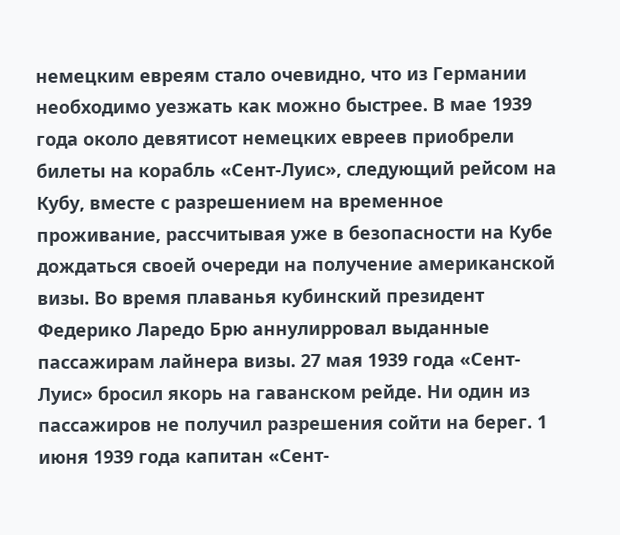немецким евреям стало очевидно, что из Германии необходимо уезжать как можно быстрее. В мае 1939 года около девятисот немецких евреев приобрели билеты на корабль «Сент-Луис», следующий рейсом на Кубу, вместе с разрешением на временное проживание, рассчитывая уже в безопасности на Кубе дождаться своей очереди на получение американской визы. Во время плаванья кубинский президент Федерико Ларедо Брю аннулирровал выданные пассажирам лайнера визы. 27 мая 1939 года «Сент-Луис» бросил якорь на гаванском рейде. Ни один из пассажиров не получил разрешения сойти на берег. 1 июня 1939 года капитан «Сент-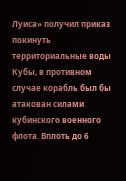Луиса» получил приказ покинуть территориальные воды Кубы, в противном случае корабль был бы атакован силами кубинского военного флота. Вплоть до 6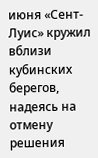июня «Сент-Луис» кружил вблизи кубинских берегов, надеясь на отмену решения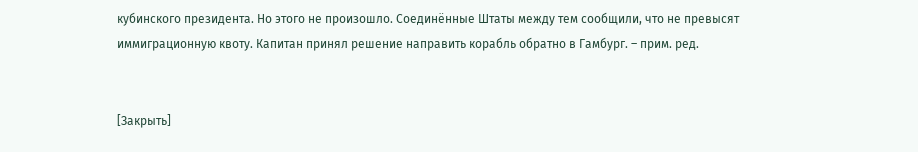кубинского президента. Но этого не произошло. Соединённые Штаты между тем сообщили, что не превысят иммиграционную квоту. Капитан принял решение направить корабль обратно в Гамбург. – прим. ред.


[Закрыть]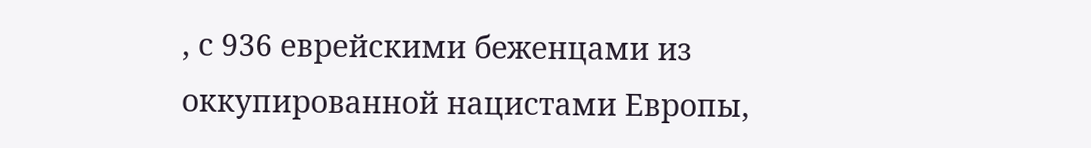, с 936 еврейскими беженцами из оккупированной нацистами Европы,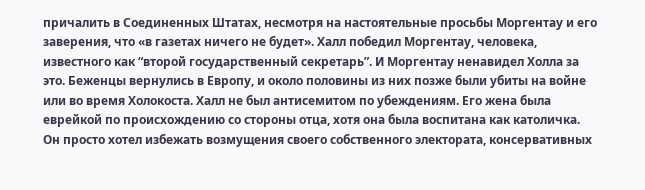причалить в Соединенных Штатах, несмотря на настоятельные просьбы Моргентау и его заверения, что «в газетах ничего не будет». Халл победил Моргентау, человека, известного как “второй государственный секретарь”. И Моргентау ненавидел Холла за это. Беженцы вернулись в Европу, и около половины из них позже были убиты на войне или во время Холокоста. Халл не был антисемитом по убеждениям. Его жена была еврейкой по происхождению со стороны отца, хотя она была воспитана как католичка. Он просто хотел избежать возмущения своего собственного электората, консервативных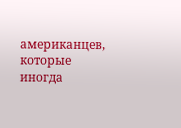американцев, которые иногда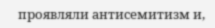проявляли антисемитизм и,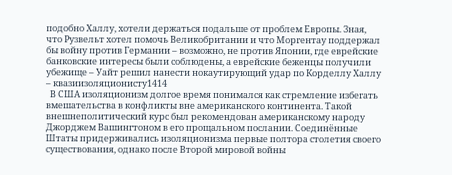подобно Халлу, хотели держаться подальше от проблем Европы. Зная, что Рузвельт хотел помочь Великобритании и что Моргентау поддержал бы войну против Германии – возможно, не против Японии, где еврейские банковские интересы были соблюдены, а еврейские беженцы получили убежище – Уайт решил нанести нокаутирующий удар по Корделлу Халлу – квазиизоляционисту1414
  В США изоляционизм долгое время понимался как стремление избегать вмешательства в конфликты вне американского континента. Такой внешнеполитический курс был рекомендован американскому народу Джорджем Вашингтоном в его прощальном послании. Соединённые Штаты придерживались изоляционизма первые полтора столетия своего существования, однако после Второй мировой войны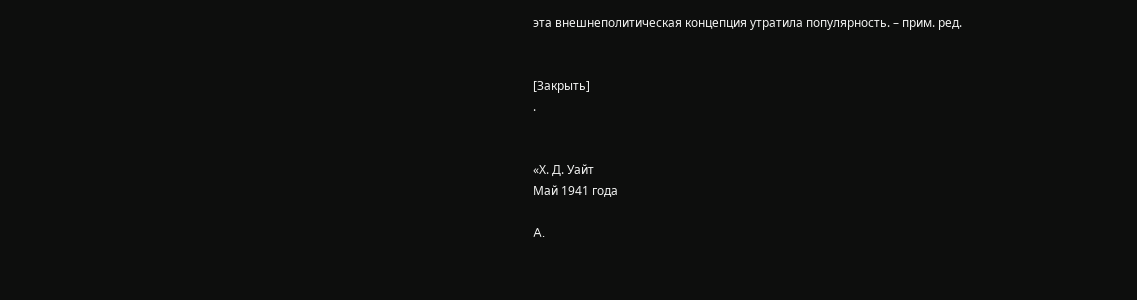эта внешнеполитическая концепция утратила популярность. – прим. ред.


[Закрыть]
.


«Х. Д. Уайт
Май 1941 года

A.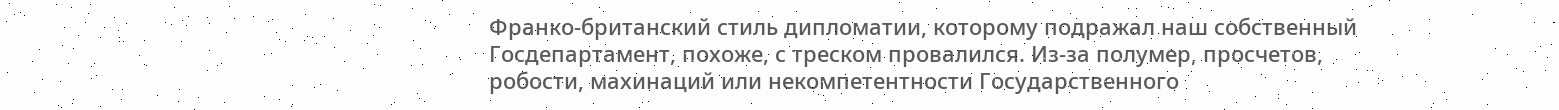Франко-британский стиль дипломатии, которому подражал наш собственный Госдепартамент, похоже, с треском провалился. Из-за полумер, просчетов, робости, махинаций или некомпетентности Государственного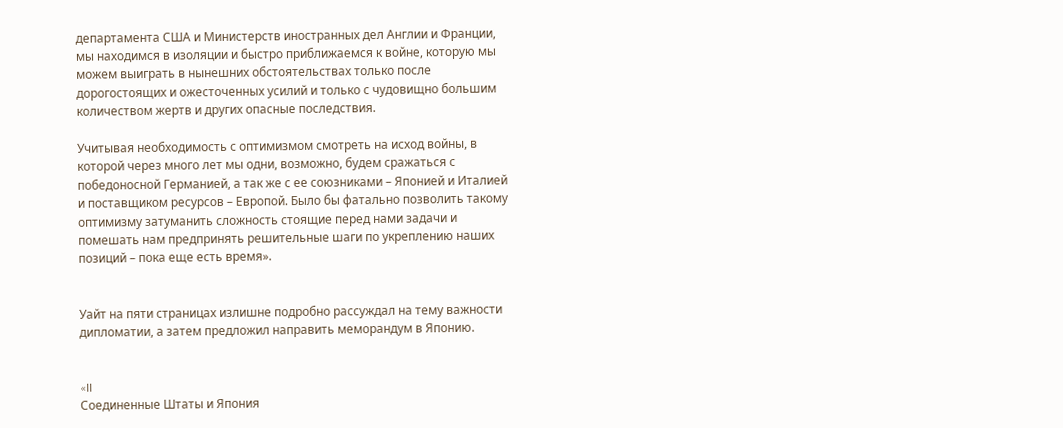департамента США и Министерств иностранных дел Англии и Франции, мы находимся в изоляции и быстро приближаемся к войне, которую мы можем выиграть в нынешних обстоятельствах только после дорогостоящих и ожесточенных усилий и только с чудовищно большим количеством жертв и других опасные последствия.

Учитывая необходимость с оптимизмом смотреть на исход войны, в которой через много лет мы одни, возможно, будем сражаться с победоносной Германией, а так же с ее союзниками – Японией и Италией и поставщиком ресурсов – Европой. Было бы фатально позволить такому оптимизму затуманить сложность стоящие перед нами задачи и помешать нам предпринять решительные шаги по укреплению наших позиций – пока еще есть время».


Уайт на пяти страницах излишне подробно рассуждал на тему важности дипломатии, а затем предложил направить меморандум в Японию.


«II
Соединенные Штаты и Япония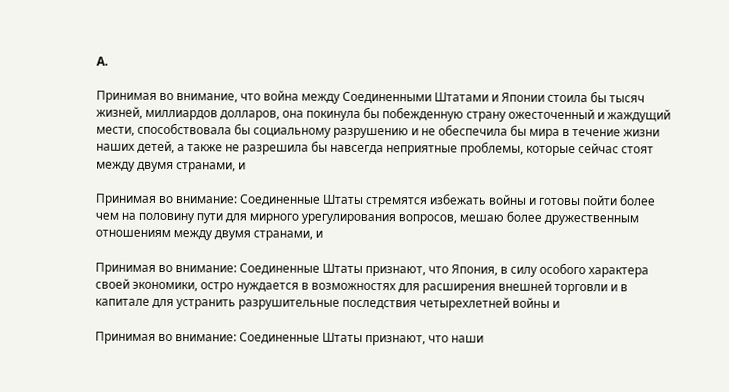A.

Принимая во внимание, что война между Соединенными Штатами и Японии стоила бы тысяч жизней, миллиардов долларов, она покинула бы побежденную страну ожесточенный и жаждущий мести, способствовала бы социальному разрушению и не обеспечила бы мира в течение жизни наших детей, а также не разрешила бы навсегда неприятные проблемы, которые сейчас стоят между двумя странами, и

Принимая во внимание: Соединенные Штаты стремятся избежать войны и готовы пойти более чем на половину пути для мирного урегулирования вопросов, мешаю более дружественным отношениям между двумя странами, и

Принимая во внимание: Соединенные Штаты признают, что Япония, в силу особого характера своей экономики, остро нуждается в возможностях для расширения внешней торговли и в капитале для устранить разрушительные последствия четырехлетней войны и

Принимая во внимание: Соединенные Штаты признают, что наши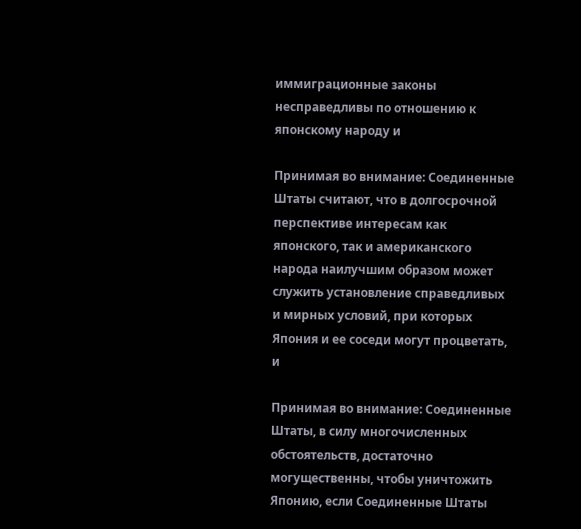иммиграционные законы несправедливы по отношению к японскому народу и

Принимая во внимание: Соединенные Штаты считают, что в долгосрочной перспективе интересам как японского, так и американского народа наилучшим образом может служить установление справедливых и мирных условий, при которых Япония и ее соседи могут процветать, и

Принимая во внимание: Соединенные Штаты, в силу многочисленных обстоятельств, достаточно могущественны, чтобы уничтожить Японию, если Соединенные Штаты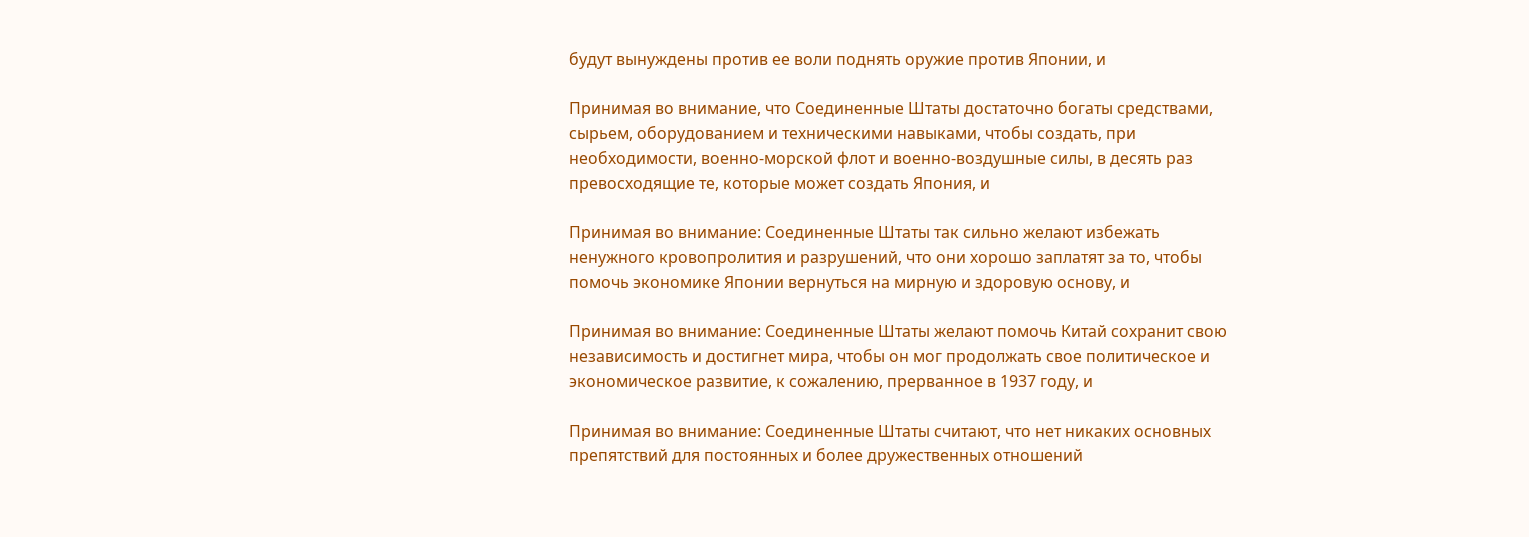будут вынуждены против ее воли поднять оружие против Японии, и

Принимая во внимание, что Соединенные Штаты достаточно богаты средствами, сырьем, оборудованием и техническими навыками, чтобы создать, при необходимости, военно-морской флот и военно-воздушные силы, в десять раз превосходящие те, которые может создать Япония, и

Принимая во внимание: Соединенные Штаты так сильно желают избежать ненужного кровопролития и разрушений, что они хорошо заплатят за то, чтобы помочь экономике Японии вернуться на мирную и здоровую основу, и

Принимая во внимание: Соединенные Штаты желают помочь Китай сохранит свою независимость и достигнет мира, чтобы он мог продолжать свое политическое и экономическое развитие, к сожалению, прерванное в 1937 году, и

Принимая во внимание: Соединенные Штаты считают, что нет никаких основных препятствий для постоянных и более дружественных отношений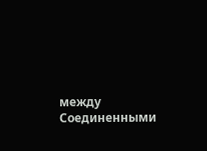между Соединенными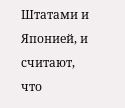Штатами и Японией, и считают, что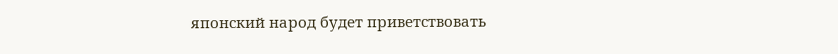японский народ будет приветствовать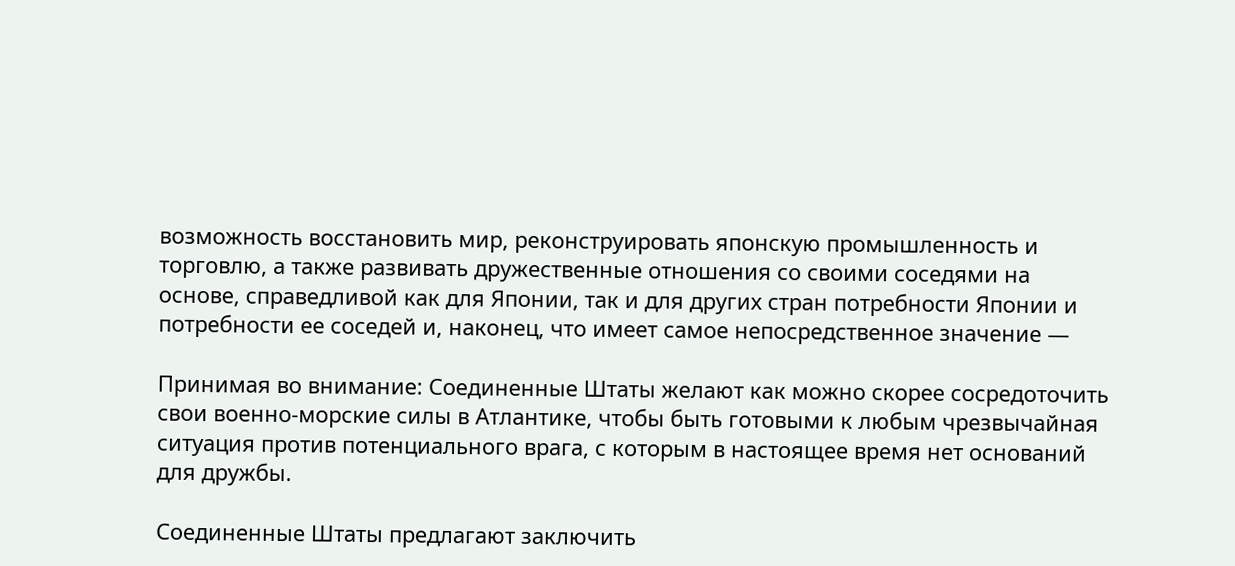возможность восстановить мир, реконструировать японскую промышленность и торговлю, а также развивать дружественные отношения со своими соседями на основе, справедливой как для Японии, так и для других стран потребности Японии и потребности ее соседей и, наконец, что имеет самое непосредственное значение —

Принимая во внимание: Соединенные Штаты желают как можно скорее сосредоточить свои военно-морские силы в Атлантике, чтобы быть готовыми к любым чрезвычайная ситуация против потенциального врага, с которым в настоящее время нет оснований для дружбы.

Соединенные Штаты предлагают заключить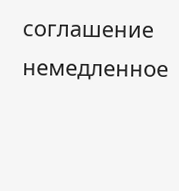соглашение немедленное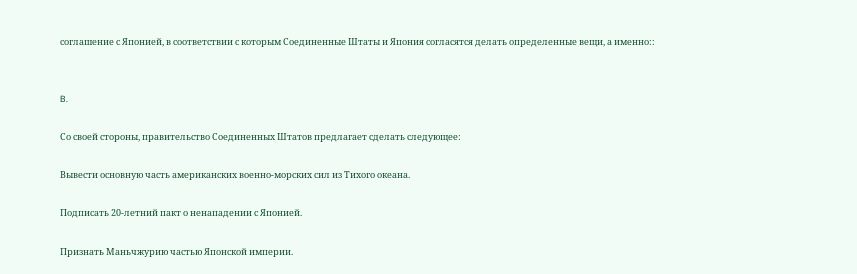соглашение с Японией, в соответствии с которым Соединенные Штаты и Япония согласятся делать определенные вещи, а именно::


B.

Со своей стороны, правительство Соединенных Штатов предлагает сделать следующее:

Вывести основную часть американских военно-морских сил из Тихого океана.

Подписать 20-летний пакт о ненападении с Японией.

Признать Маньчжурию частью Японской империи.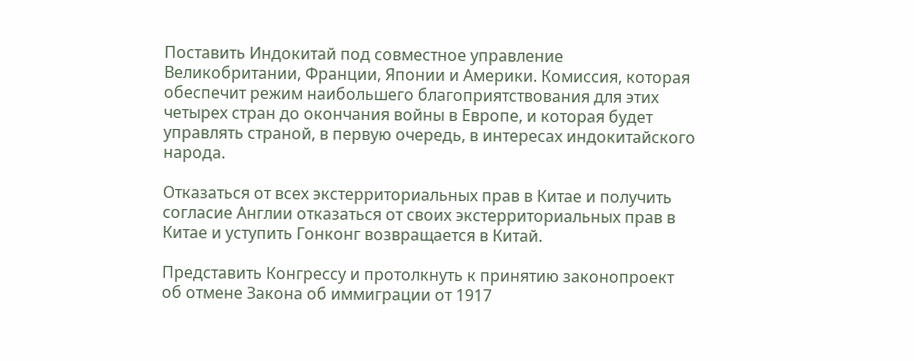Поставить Индокитай под совместное управление Великобритании, Франции, Японии и Америки. Комиссия, которая обеспечит режим наибольшего благоприятствования для этих четырех стран до окончания войны в Европе, и которая будет управлять страной, в первую очередь, в интересах индокитайского народа.

Отказаться от всех экстерриториальных прав в Китае и получить согласие Англии отказаться от своих экстерриториальных прав в Китае и уступить Гонконг возвращается в Китай.

Представить Конгрессу и протолкнуть к принятию законопроект об отмене Закона об иммиграции от 1917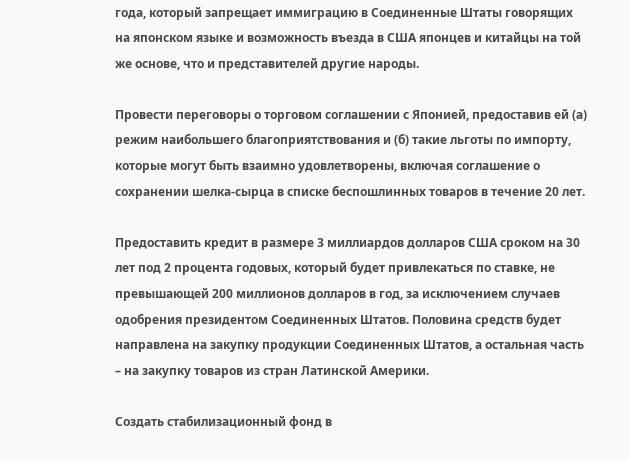года, который запрещает иммиграцию в Соединенные Штаты говорящих на японском языке и возможность въезда в США японцев и китайцы на той же основе, что и представителей другие народы.

Провести переговоры о торговом соглашении с Японией, предоставив ей (а) режим наибольшего благоприятствования и (б) такие льготы по импорту, которые могут быть взаимно удовлетворены, включая соглашение о сохранении шелка-сырца в списке беспошлинных товаров в течение 20 лет.

Предоставить кредит в размере 3 миллиардов долларов США сроком на 30 лет под 2 процента годовых, который будет привлекаться по ставке, не превышающей 200 миллионов долларов в год, за исключением случаев одобрения президентом Соединенных Штатов. Половина средств будет направлена на закупку продукции Соединенных Штатов, а остальная часть – на закупку товаров из стран Латинской Америки.

Создать стабилизационный фонд в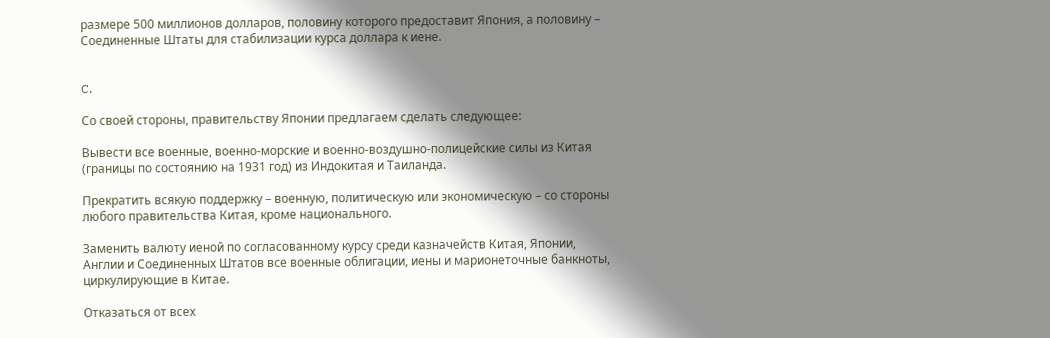размере 500 миллионов долларов, половину которого предоставит Япония, а половину – Соединенные Штаты для стабилизации курса доллара к иене.


C.

Со своей стороны, правительству Японии предлагаем сделать следующее:

Вывести все военные, военно-морские и военно-воздушно-полицейские силы из Китая (границы по состоянию на 1931 год) из Индокитая и Таиланда.

Прекратить всякую поддержку – военную, политическую или экономическую – со стороны любого правительства Китая, кроме национального.

Заменить валюту иеной по согласованному курсу среди казначейств Китая, Японии, Англии и Соединенных Штатов все военные облигации, иены и марионеточные банкноты, циркулирующие в Китае.

Отказаться от всех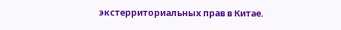экстерриториальных прав в Китае.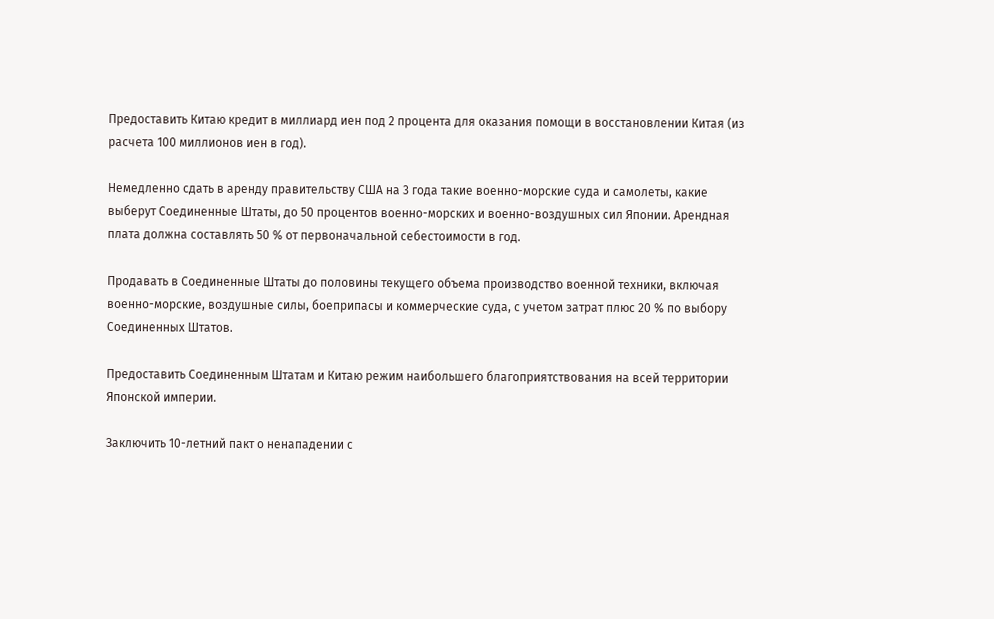Предоставить Китаю кредит в миллиард иен под 2 процента для оказания помощи в восстановлении Китая (из расчета 100 миллионов иен в год).

Немедленно сдать в аренду правительству США на 3 года такие военно-морские суда и самолеты, какие выберут Соединенные Штаты, до 50 процентов военно-морских и военно-воздушных сил Японии. Арендная плата должна составлять 50 % от первоначальной себестоимости в год.

Продавать в Соединенные Штаты до половины текущего объема производство военной техники, включая военно-морские, воздушные силы, боеприпасы и коммерческие суда, с учетом затрат плюс 20 % по выбору Соединенных Штатов.

Предоставить Соединенным Штатам и Китаю режим наибольшего благоприятствования на всей территории Японской империи.

Заключить 10-летний пакт о ненападении с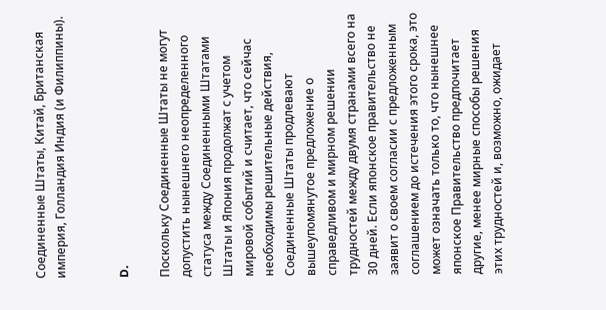Соединенные Штаты, Китай, Британская империя, Голландия Индия (и Филиппины).


D.

Поскольку Соединенные Штаты не могут допустить нынешнего неопределенного статуса между Соединенными Штатами Штаты и Япония продолжат с учетом мировой событий и считает, что сейчас необходимы решительные действия, Соединенные Штаты продлевают вышеупомянутое предложение о справедливом и мирном решении трудностей между двумя странами всего на 30 дней. Если японское правительство не заявит о своем согласии с предложенным соглашением до истечения этого срока, это может означать только то, что нынешнее японское Правительство предпочитает другие, менее мирные способы решения этих трудностей и, возможно, ожидает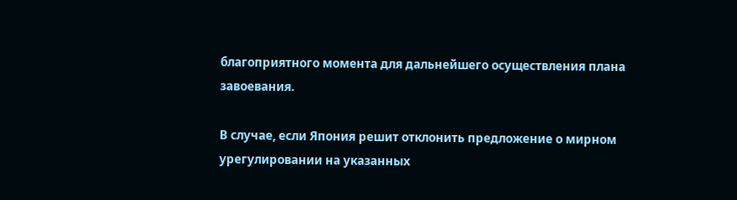благоприятного момента для дальнейшего осуществления плана завоевания.

В случае, если Япония решит отклонить предложение о мирном урегулировании на указанных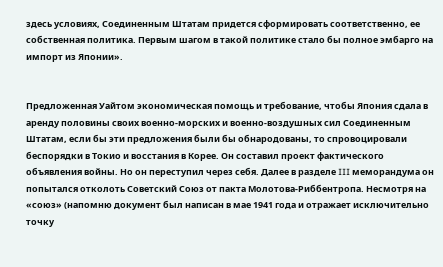здесь условиях, Соединенным Штатам придется сформировать соответственно, ее собственная политика. Первым шагом в такой политике стало бы полное эмбарго на импорт из Японии».


Предложенная Уайтом экономическая помощь и требование, чтобы Япония сдала в аренду половины своих военно-морских и военно-воздушных сил Соединенным Штатам, если бы эти предложения были бы обнародованы, то спровоцировали беспорядки в Токио и восстания в Корее. Он составил проект фактического объявления войны. Но он переступил через себя. Далее в разделе III меморандума он попытался отколоть Советский Союз от пакта Молотова-Риббентропа. Несмотря на «союз» (напомню документ был написан в мае 1941 года и отражает исключительно точку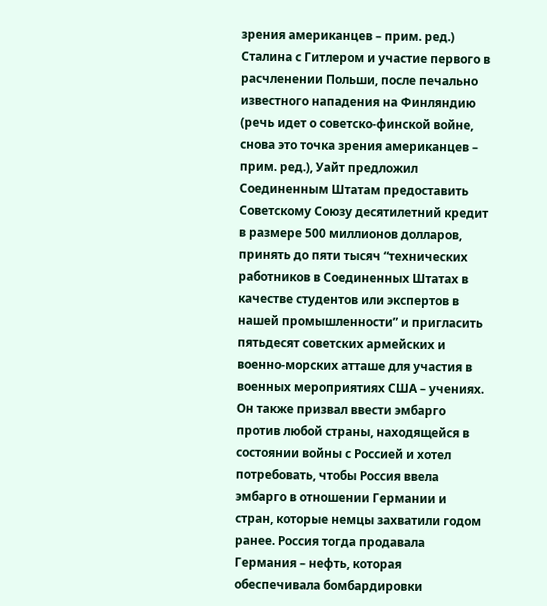зрения американцев – прим. ред.) Сталина с Гитлером и участие первого в расчленении Польши, после печально известного нападения на Финляндию (речь идет о советско-финской войне, снова это точка зрения американцев – прим. ред.), Уайт предложил Соединенным Штатам предоставить Советскому Союзу десятилетний кредит в размере 500 миллионов долларов, принять до пяти тысяч “технических работников в Соединенных Штатах в качестве студентов или экспертов в нашей промышленности” и пригласить пятьдесят советских армейских и военно-морских атташе для участия в военных мероприятиях США – учениях. Он также призвал ввести эмбарго против любой страны, находящейся в состоянии войны с Россией и хотел потребовать, чтобы Россия ввела эмбарго в отношении Германии и стран, которые немцы захватили годом ранее. Россия тогда продавала Германия – нефть, которая обеспечивала бомбардировки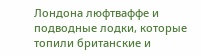Лондона люфтваффе и подводные лодки, которые топили британские и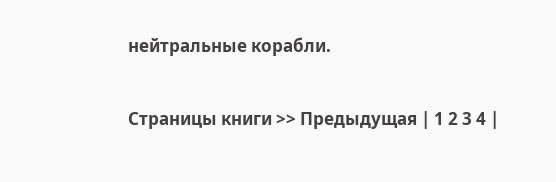нейтральные корабли.


Страницы книги >> Предыдущая | 1 2 3 4 |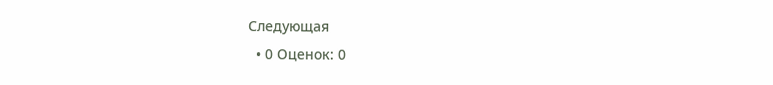Следующая
  • 0 Оценок: 0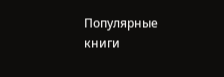Популярные книги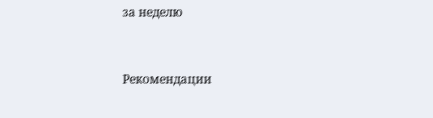за неделю


Рекомендации